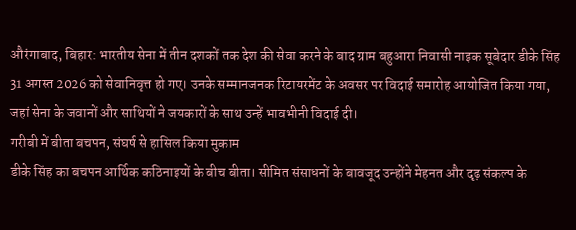औरंगाबाद, बिहार: भारतीय सेना में तीन दशकों तक देश की सेवा करने के बाद ग्राम बहुआरा निवासी नाइक सूबेदार डीके सिंह 31 अगस्त 2026 को सेवानिवृत्त हो गए। उनके सम्मानजनक रिटायरमेंट के अवसर पर विदाई समारोह आयोजित किया गया, जहां सेना के जवानों और साथियों ने जयकारों के साथ उन्हें भावभीनी विदाई दी।
गरीबी में बीता बचपन, संघर्ष से हासिल किया मुकाम
डीके सिंह का बचपन आर्थिक कठिनाइयों के बीच बीता। सीमित संसाधनों के बावजूद उन्होंने मेहनत और दृढ़ संकल्प के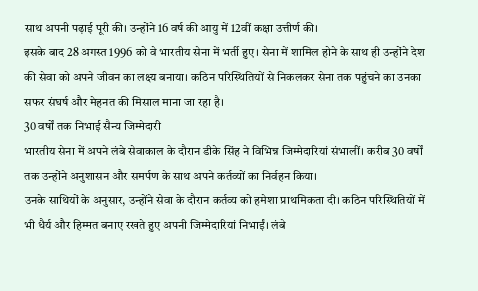साथ अपनी पढ़ाई पूरी की। उन्होंने 16 वर्ष की आयु में 12वीं कक्षा उत्तीर्ण की।
इसके बाद 28 अगस्त 1996 को वे भारतीय सेना में भर्ती हुए। सेना में शामिल होने के साथ ही उन्होंने देश की सेवा को अपने जीवन का लक्ष्य बनाया। कठिन परिस्थितियों से निकलकर सेना तक पहुंचने का उनका सफर संघर्ष और मेहनत की मिसाल माना जा रहा है।
30 वर्षों तक निभाई सैन्य जिम्मेदारी
भारतीय सेना में अपने लंबे सेवाकाल के दौरान डीके सिंह ने विभिन्न जिम्मेदारियां संभालीं। करीब 30 वर्षों तक उन्होंने अनुशासन और समर्पण के साथ अपने कर्तव्यों का निर्वहन किया।
उनके साथियों के अनुसार, उन्होंने सेवा के दौरान कर्तव्य को हमेशा प्राथमिकता दी। कठिन परिस्थितियों में भी धैर्य और हिम्मत बनाए रखते हुए अपनी जिम्मेदारियां निभाईं। लंबे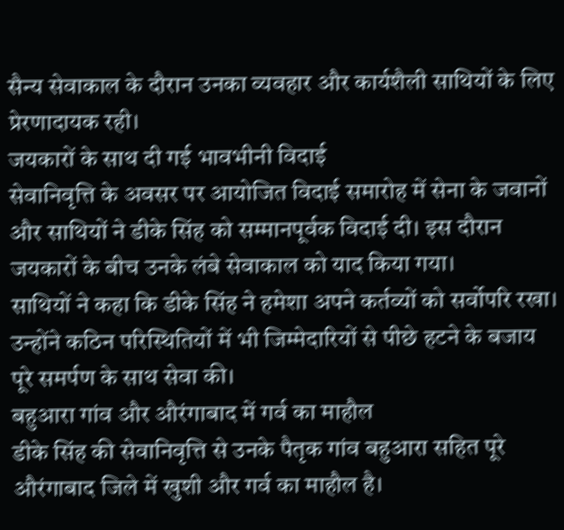सैन्य सेवाकाल के दौरान उनका व्यवहार और कार्यशैली साथियों के लिए प्रेरणादायक रही।
जयकारों के साथ दी गई भावभीनी विदाई
सेवानिवृत्ति के अवसर पर आयोजित विदाई समारोह में सेना के जवानों और साथियों ने डीके सिंह को सम्मानपूर्वक विदाई दी। इस दौरान जयकारों के बीच उनके लंबे सेवाकाल को याद किया गया।
साथियों ने कहा कि डीके सिंह ने हमेशा अपने कर्तव्यों को सर्वोपरि रखा। उन्होंने कठिन परिस्थितियों में भी जिम्मेदारियों से पीछे हटने के बजाय पूरे समर्पण के साथ सेवा की।
बहुआरा गांव और औरंगाबाद में गर्व का माहौल
डीके सिंह की सेवानिवृत्ति से उनके पैतृक गांव बहुआरा सहित पूरे औरंगाबाद जिले में खुशी और गर्व का माहौल है।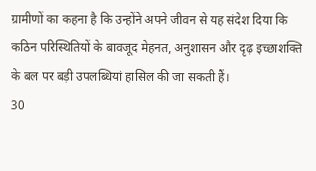ग्रामीणों का कहना है कि उन्होंने अपने जीवन से यह संदेश दिया कि कठिन परिस्थितियों के बावजूद मेहनत, अनुशासन और दृढ़ इच्छाशक्ति के बल पर बड़ी उपलब्धियां हासिल की जा सकती हैं।
30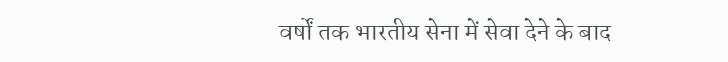वर्षों तक भारतीय सेना में सेवा देने के बाद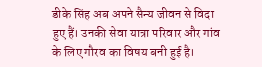डीके सिंह अब अपने सैन्य जीवन से विदा हुए हैं। उनकी सेवा यात्रा परिवार और गांव के लिए गौरव का विषय बनी हुई है।